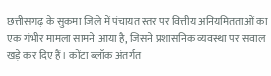छत्तीसगढ़ के सुकमा जिले में पंचायत स्तर पर वित्तीय अनियमितताओं का एक गंभीर मामला सामने आया है, जिसने प्रशासनिक व्यवस्था पर सवाल खड़े कर दिए हैं। कोंटा ब्लॉक अंतर्गत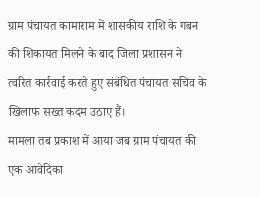ग्राम पंचायत कामाराम में शासकीय राशि के गबन की शिकायत मिलने के बाद जिला प्रशासन ने त्वरित कार्रवाई करते हुए संबंधित पंचायत सचिव के खिलाफ सख्त कदम उठाए हैं।
मामला तब प्रकाश में आया जब ग्राम पंचायत की एक आवेदिका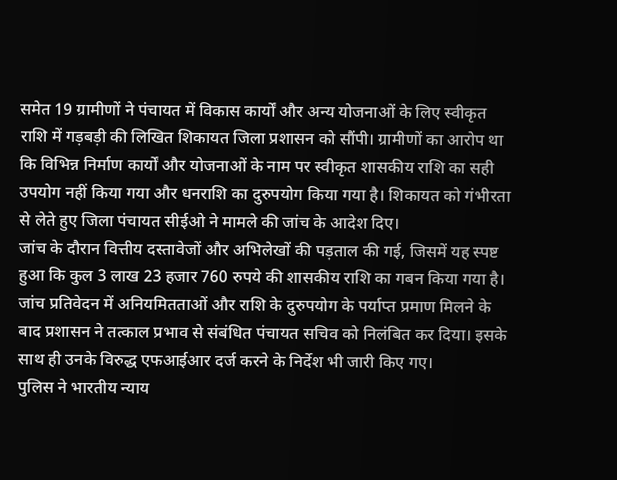समेत 19 ग्रामीणों ने पंचायत में विकास कार्यों और अन्य योजनाओं के लिए स्वीकृत राशि में गड़बड़ी की लिखित शिकायत जिला प्रशासन को सौंपी। ग्रामीणों का आरोप था कि विभिन्न निर्माण कार्यों और योजनाओं के नाम पर स्वीकृत शासकीय राशि का सही उपयोग नहीं किया गया और धनराशि का दुरुपयोग किया गया है। शिकायत को गंभीरता से लेते हुए जिला पंचायत सीईओ ने मामले की जांच के आदेश दिए।
जांच के दौरान वित्तीय दस्तावेजों और अभिलेखों की पड़ताल की गई, जिसमें यह स्पष्ट हुआ कि कुल 3 लाख 23 हजार 760 रुपये की शासकीय राशि का गबन किया गया है। जांच प्रतिवेदन में अनियमितताओं और राशि के दुरुपयोग के पर्याप्त प्रमाण मिलने के बाद प्रशासन ने तत्काल प्रभाव से संबंधित पंचायत सचिव को निलंबित कर दिया। इसके साथ ही उनके विरुद्ध एफआईआर दर्ज करने के निर्देश भी जारी किए गए।
पुलिस ने भारतीय न्याय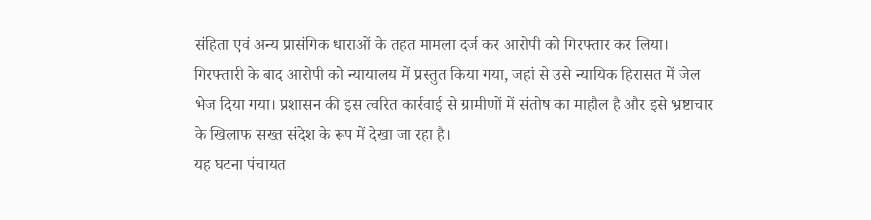संहिता एवं अन्य प्रासंगिक धाराओं के तहत मामला दर्ज कर आरोपी को गिरफ्तार कर लिया। गिरफ्तारी के बाद आरोपी को न्यायालय में प्रस्तुत किया गया, जहां से उसे न्यायिक हिरासत में जेल भेज दिया गया। प्रशासन की इस त्वरित कार्रवाई से ग्रामीणों में संतोष का माहौल है और इसे भ्रष्टाचार के खिलाफ सख्त संदेश के रूप में देखा जा रहा है।
यह घटना पंचायत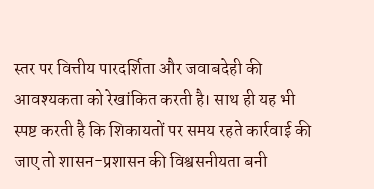स्तर पर वित्तीय पारदर्शिता और जवाबदेही की आवश्यकता को रेखांकित करती है। साथ ही यह भी स्पष्ट करती है कि शिकायतों पर समय रहते कार्रवाई की जाए तो शासन-प्रशासन की विश्वसनीयता बनी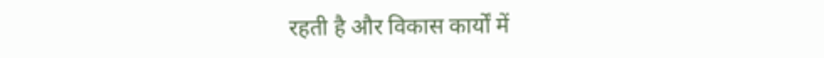रहती है और विकास कार्यों में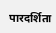पारदर्शिता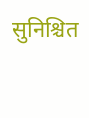सुनिश्चित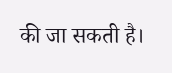की जा सकती है।